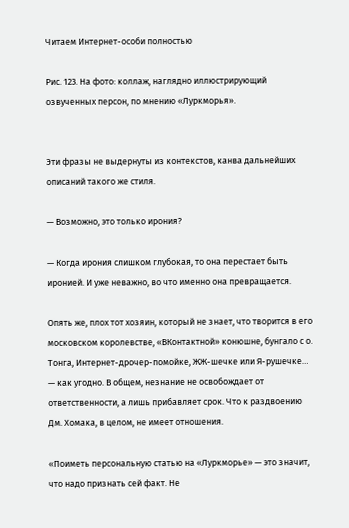Читаем Интернет-особи полностью

Рис. 123. На фото: коллаж, наглядно иллюстрирующий озвученных персон, по мнению «Луркморья».


Эти фразы не выдернуты из контекстов, канва дальнейших описаний такого же стиля.

— Возможно, это только ирония?

— Когда ирония слишком глубокая, то она перестает быть иронией. И уже неважно, во что именно она превращается.

Опять же, плох тот хозяин, который не знает, что творится в его московском королевстве, «ВКонтактной» конюшне, бунгало с о. Тонга, Интернет-дрочер-помойке, ЖЖ-шечке или Я-рушечке… — как угодно. В общем, незнание не освобождает от ответственности, а лишь прибавляет срок. Что к раздвоению Дм. Хомака, в целом, не имеет отношения.

«Поиметь персональную статью на «Луркморье» — это значит, что надо признать сей факт. Не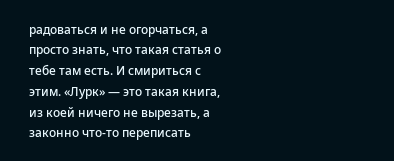радоваться и не огорчаться, а просто знать, что такая статья о тебе там есть. И смириться с этим. «Лурк» — это такая книга, из коей ничего не вырезать, а законно что-то переписать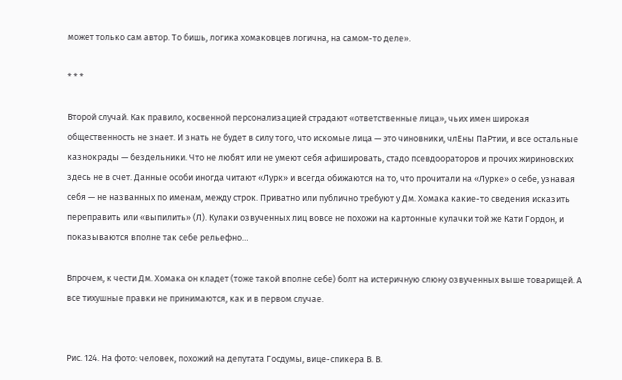может только сам автор. То бишь, логика хомаковцев логична, на самом-то деле».

* * *

Второй случай. Как правило, косвенной персонализацией страдают «ответственные лица», чьих имен широкая общественность не знает. И знать не будет в силу того, что искомые лица — это чиновники, члЕны ПаРтии, и все остальные казнокрады — бездельники. Что не любят или не умеют себя афишировать, стадо псевдоораторов и прочих жириновских здесь не в счет. Данные особи иногда читают «Лурк» и всегда обижаются на то, что прочитали на «Лурке» о себе, узнавая себя — не названных по именам, между строк. Приватно или публично требуют у Дм. Хомака какие-то сведения исказить переправить или «выпилить» (Л). Кулаки озвученных лиц вовсе не похожи на картонные кулачки той же Кати Гордон, и показываются вполне так себе рельефно…

Впрочем, к чести Дм. Хомака он кладет (тоже такой вполне себе) болт на истеричную слюну озвученных выше товарищей. А все тихушные правки не принимаются, как и в первом случае.


Рис. 124. На фото: человек, похожий на депутата Госдумы, вице-спикера В. В.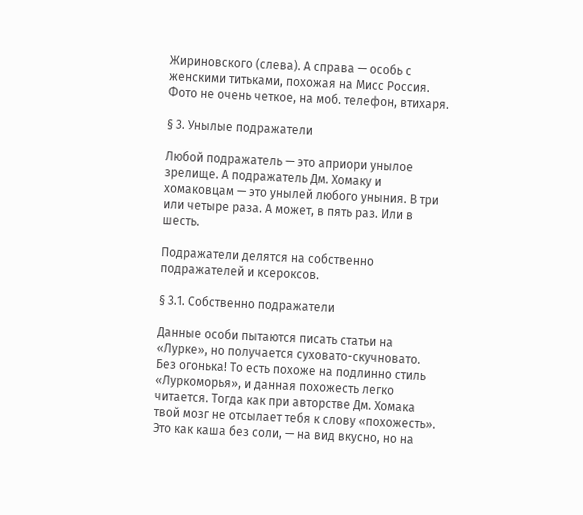Жириновского (слева). А справа — особь с женскими титьками, похожая на Мисс Россия. Фото не очень четкое, на моб. телефон, втихаря.

§ 3. Унылые подражатели

Любой подражатель — это априори унылое зрелище. А подражатель Дм. Хомаку и хомаковцам — это унылей любого уныния. В три или четыре раза. А может, в пять раз. Или в шесть.

Подражатели делятся на собственно подражателей и ксероксов.

§ 3.1. Собственно подражатели

Данные особи пытаются писать статьи на «Лурке», но получается суховато-скучновато. Без огонька! То есть похоже на подлинно стиль «Луркоморья», и данная похожесть легко читается. Тогда как при авторстве Дм. Хомака твой мозг не отсылает тебя к слову «похожесть». Это как каша без соли, — на вид вкусно, но на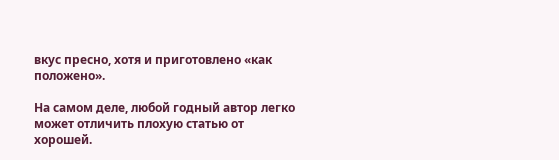вкус пресно, хотя и приготовлено «как положено».

На самом деле, любой годный автор легко может отличить плохую статью от хорошей.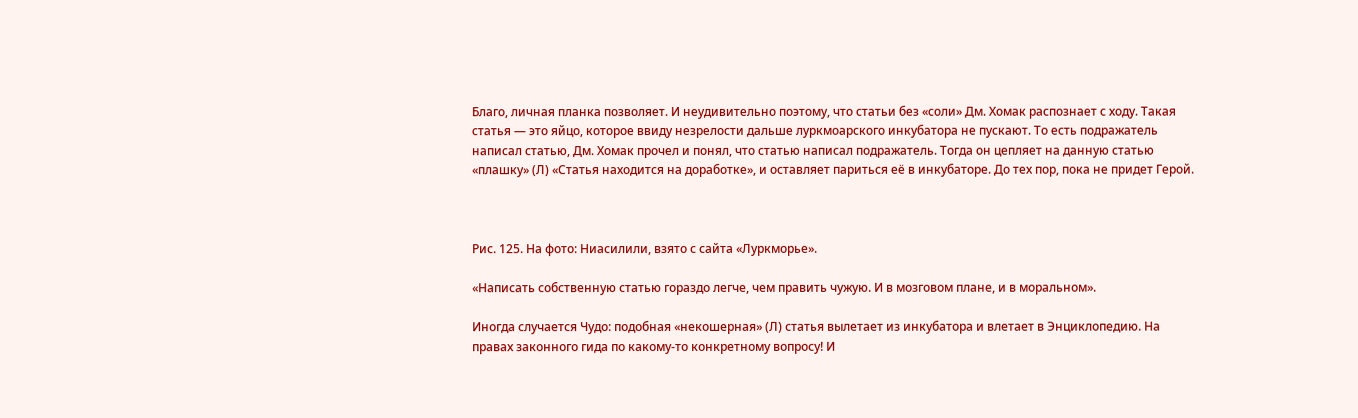Благо, личная планка позволяет. И неудивительно поэтому, что статьи без «соли» Дм. Хомак распознает с ходу. Такая статья — это яйцо, которое ввиду незрелости дальше луркмоарского инкубатора не пускают. То есть подражатель написал статью, Дм. Хомак прочел и понял, что статью написал подражатель. Тогда он цепляет на данную статью «плашку» (Л) «Статья находится на доработке», и оставляет париться её в инкубаторе. До тех пор, пока не придет Герой.



Рис. 125. На фото: Ниасилили, взято с сайта «Луркморье».

«Написать собственную статью гораздо легче, чем править чужую. И в мозговом плане, и в моральном».

Иногда случается Чудо: подобная «некошерная» (Л) статья вылетает из инкубатора и влетает в Энциклопедию. На правах законного гида по какому-то конкретному вопросу! И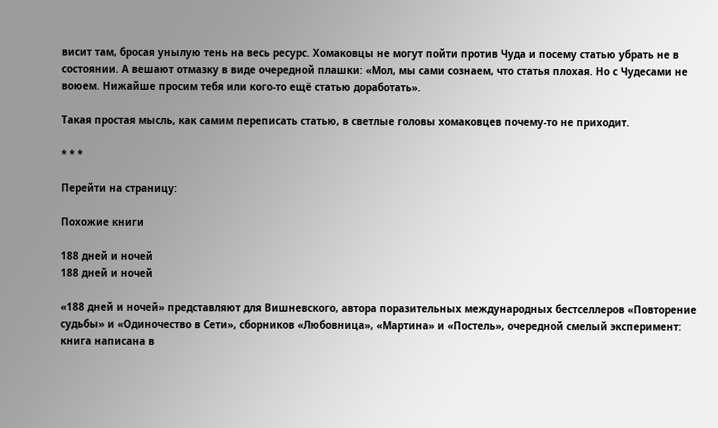висит там, бросая унылую тень на весь ресурс. Хомаковцы не могут пойти против Чуда и посему статью убрать не в состоянии. А вешают отмазку в виде очередной плашки: «Мол, мы сами сознаем, что статья плохая. Но с Чудесами не воюем. Нижайше просим тебя или кого-то ещё статью доработать».

Такая простая мысль, как самим переписать статью, в светлые головы хомаковцев почему-то не приходит.

* * *

Перейти на страницу:

Похожие книги

188 дней и ночей
188 дней и ночей

«188 дней и ночей» представляют для Вишневского, автора поразительных международных бестселлеров «Повторение судьбы» и «Одиночество в Сети», сборников «Любовница», «Мартина» и «Постель», очередной смелый эксперимент: книга написана в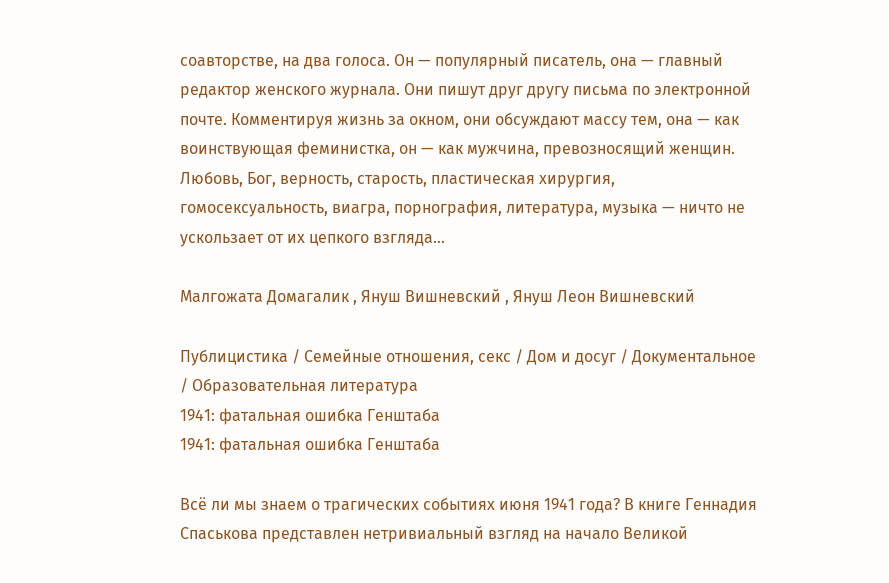соавторстве, на два голоса. Он — популярный писатель, она — главный редактор женского журнала. Они пишут друг другу письма по электронной почте. Комментируя жизнь за окном, они обсуждают массу тем, она — как воинствующая феминистка, он — как мужчина, превозносящий женщин. Любовь, Бог, верность, старость, пластическая хирургия, гомосексуальность, виагра, порнография, литература, музыка — ничто не ускользает от их цепкого взгляда…

Малгожата Домагалик , Януш Вишневский , Януш Леон Вишневский

Публицистика / Семейные отношения, секс / Дом и досуг / Документальное / Образовательная литература
1941: фатальная ошибка Генштаба
1941: фатальная ошибка Генштаба

Всё ли мы знаем о трагических событиях июня 1941 года? В книге Геннадия Спаськова представлен нетривиальный взгляд на начало Великой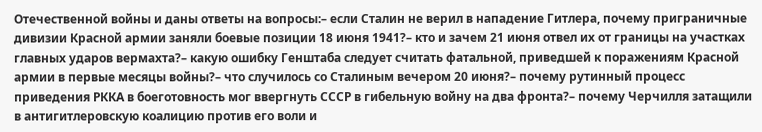Отечественной войны и даны ответы на вопросы:– если Сталин не верил в нападение Гитлера, почему приграничные дивизии Красной армии заняли боевые позиции 18 июня 1941?– кто и зачем 21 июня отвел их от границы на участках главных ударов вермахта?– какую ошибку Генштаба следует считать фатальной, приведшей к поражениям Красной армии в первые месяцы войны?– что случилось со Сталиным вечером 20 июня?– почему рутинный процесс приведения РККА в боеготовность мог ввергнуть СССР в гибельную войну на два фронта?– почему Черчилля затащили в антигитлеровскую коалицию против его воли и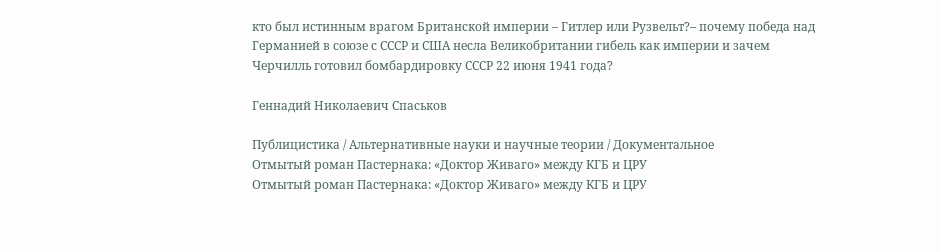кто был истинным врагом Британской империи – Гитлер или Рузвельт?– почему победа над Германией в союзе с СССР и США несла Великобритании гибель как империи и зачем Черчилль готовил бомбардировку СССР 22 июня 1941 года?

Геннадий Николаевич Спаськов

Публицистика / Альтернативные науки и научные теории / Документальное
Отмытый роман Пастернака: «Доктор Живаго» между КГБ и ЦРУ
Отмытый роман Пастернака: «Доктор Живаго» между КГБ и ЦРУ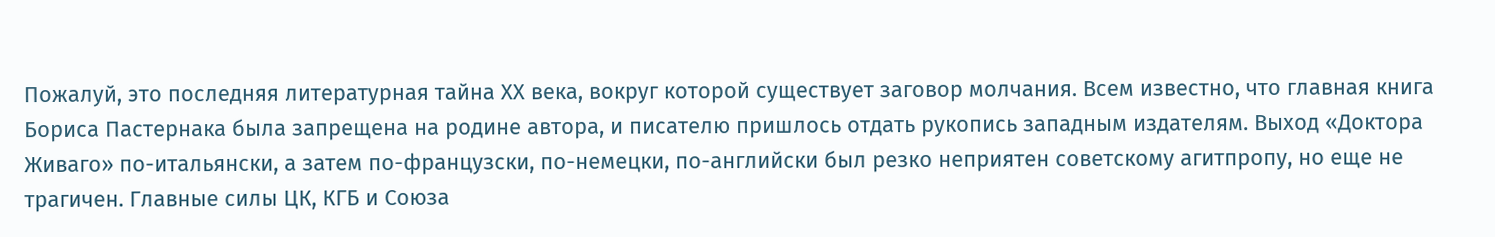Пожалуй, это последняя литературная тайна ХХ века, вокруг которой существует заговор молчания. Всем известно, что главная книга Бориса Пастернака была запрещена на родине автора, и писателю пришлось отдать рукопись западным издателям. Выход «Доктора Живаго» по-итальянски, а затем по-французски, по-немецки, по-английски был резко неприятен советскому агитпропу, но еще не трагичен. Главные силы ЦК, КГБ и Союза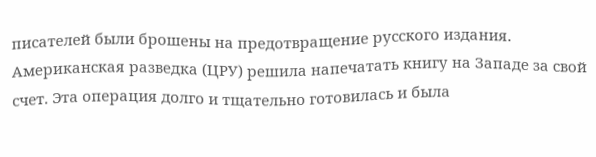писателей были брошены на предотвращение русского издания. Американская разведка (ЦРУ) решила напечатать книгу на Западе за свой счет. Эта операция долго и тщательно готовилась и была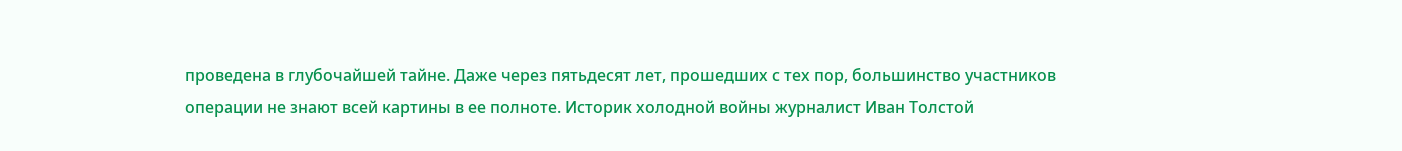проведена в глубочайшей тайне. Даже через пятьдесят лет, прошедших с тех пор, большинство участников операции не знают всей картины в ее полноте. Историк холодной войны журналист Иван Толстой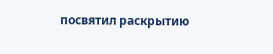посвятил раскрытию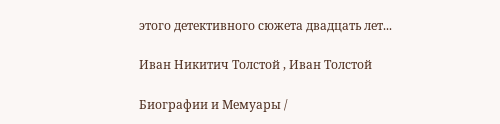этого детективного сюжета двадцать лет...

Иван Никитич Толстой , Иван Толстой

Биографии и Мемуары /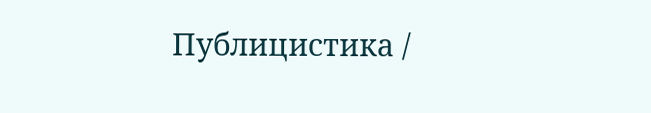Публицистика /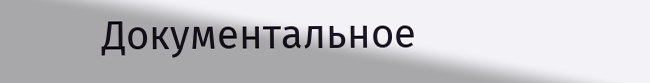Документальное